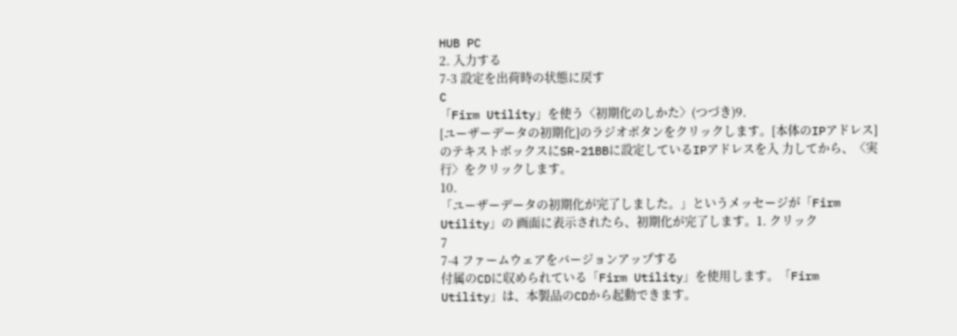HUB PC
2. 入力する
7-3 設定を出荷時の状態に戻す
C
「Firm Utility」を使う〈初期化のしかた〉(つづき)9.
[ユーザーデータの初期化]のラジオボタンをクリックします。[本体のIPアドレス]のテキストボックスにSR-21BBに設定しているIPアドレスを入 力してから、〈実行〉をクリックします。
10.
「ユーザーデータの初期化が完了しました。」というメッセージが「Firm Utility」の 画面に表示されたら、初期化が完了します。1. クリック
7
7-4 ファームウェアをバージョンアップする
付属のCDに収められている「Firm Utility」を使用します。「Firm Utility」は、本製品のCDから起動できます。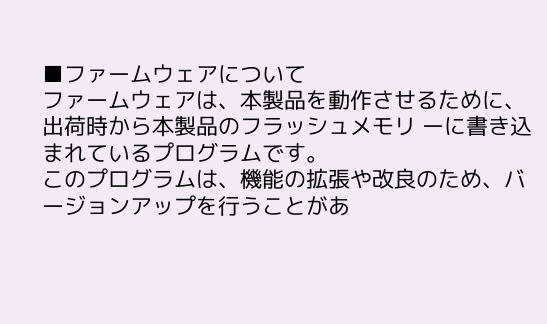■ファームウェアについて
ファームウェアは、本製品を動作させるために、出荷時から本製品のフラッシュメモリ ーに書き込まれているプログラムです。
このプログラムは、機能の拡張や改良のため、バージョンアップを行うことがあ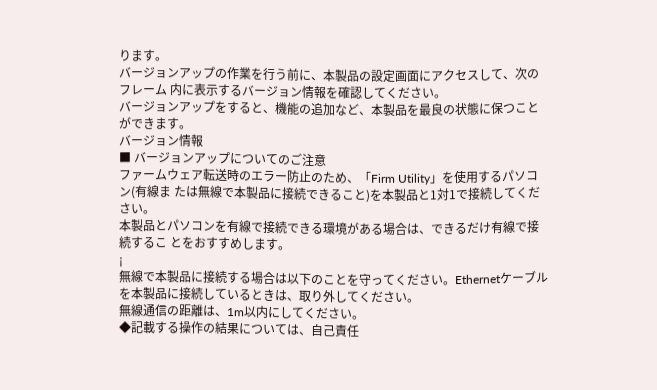ります。
バージョンアップの作業を行う前に、本製品の設定画面にアクセスして、次のフレーム 内に表示するバージョン情報を確認してください。
バージョンアップをすると、機能の追加など、本製品を最良の状態に保つことができます。
バージョン情報
■ バージョンアップについてのご注意
ファームウェア転送時のエラー防止のため、「Firm Utility」を使用するパソコン(有線ま たは無線で本製品に接続できること)を本製品と1対1で接続してください。
本製品とパソコンを有線で接続できる環境がある場合は、できるだけ有線で接続するこ とをおすすめします。
¡
無線で本製品に接続する場合は以下のことを守ってください。Ethernetケーブルを本製品に接続しているときは、取り外してください。
無線通信の距離は、1m以内にしてください。
◆記載する操作の結果については、自己責任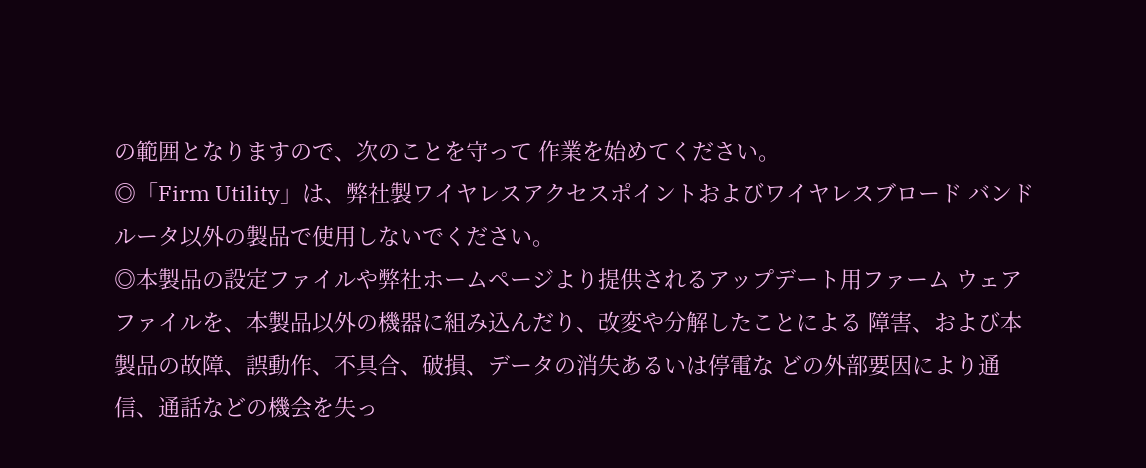の範囲となりますので、次のことを守って 作業を始めてください。
◎「Firm Utility」は、弊社製ワイヤレスアクセスポイントおよびワイヤレスブロード バンドルータ以外の製品で使用しないでください。
◎本製品の設定ファイルや弊社ホームページより提供されるアップデート用ファーム ウェアファイルを、本製品以外の機器に組み込んだり、改変や分解したことによる 障害、および本製品の故障、誤動作、不具合、破損、データの消失あるいは停電な どの外部要因により通信、通話などの機会を失っ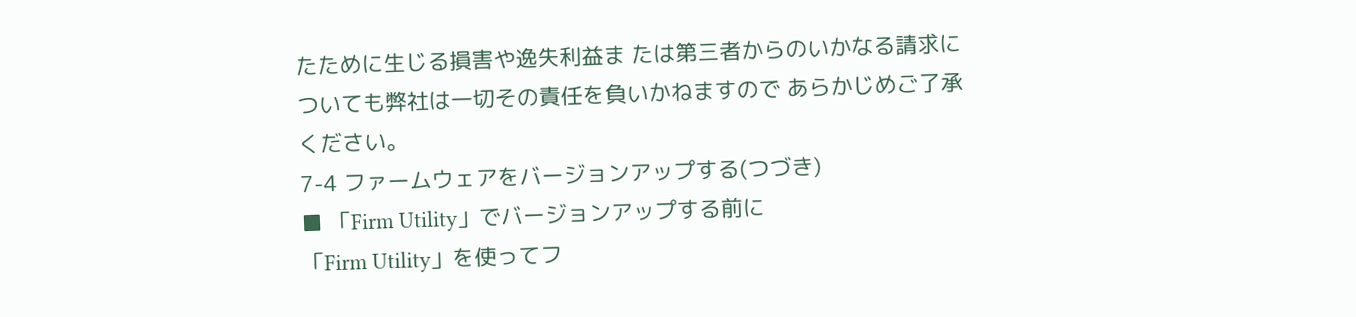たために生じる損害や逸失利益ま たは第三者からのいかなる請求についても弊社は一切その責任を負いかねますので あらかじめご了承ください。
7-4 ファームウェアをバージョンアップする(つづき)
■ 「Firm Utility」でバージョンアップする前に
「Firm Utility」を使ってフ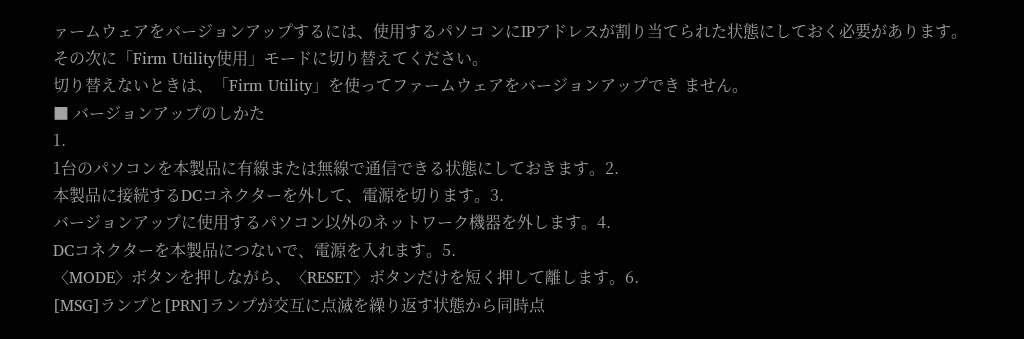ァームウェアをバージョンアップするには、使用するパソコ ンにIPアドレスが割り当てられた状態にしておく必要があります。
その次に「Firm Utility使用」モードに切り替えてください。
切り替えないときは、「Firm Utility」を使ってファームウェアをバージョンアップでき ません。
■ バージョンアップのしかた
1.
1台のパソコンを本製品に有線または無線で通信できる状態にしておきます。2.
本製品に接続するDCコネクターを外して、電源を切ります。3.
バージョンアップに使用するパソコン以外のネットワーク機器を外します。4.
DCコネクターを本製品につないで、電源を入れます。5.
〈MODE〉ボタンを押しながら、〈RESET〉ボタンだけを短く押して離します。6.
[MSG]ランプと[PRN]ランプが交互に点滅を繰り返す状態から同時点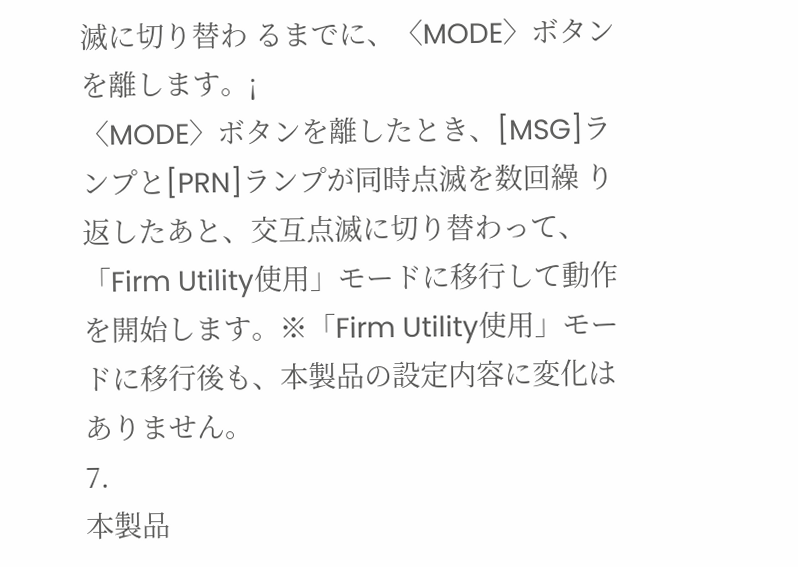滅に切り替わ るまでに、〈MODE〉ボタンを離します。¡
〈MODE〉ボタンを離したとき、[MSG]ランプと[PRN]ランプが同時点滅を数回繰 り返したあと、交互点滅に切り替わって、「Firm Utility使用」モードに移行して動作 を開始します。※「Firm Utility使用」モードに移行後も、本製品の設定内容に変化はありません。
7.
本製品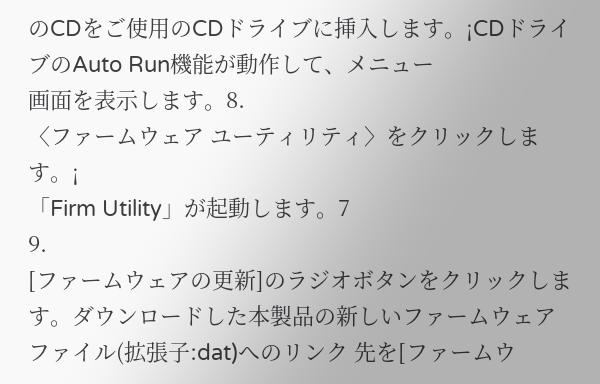のCDをご使用のCDドライブに挿入します。¡CDドライブのAuto Run機能が動作して、メニュー
画面を表示します。8.
〈ファームウェア ユーティリティ〉をクリックしま す。¡
「Firm Utility」が起動します。7
9.
[ファームウェアの更新]のラジオボタンをクリックします。ダウンロードした本製品の新しいファームウェアファイル(拡張子:dat)へのリンク 先を[ファームウ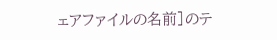ェアファイルの名前]のテ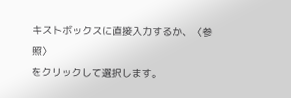キストボックスに直接入力するか、〈参照〉
をクリックして選択します。